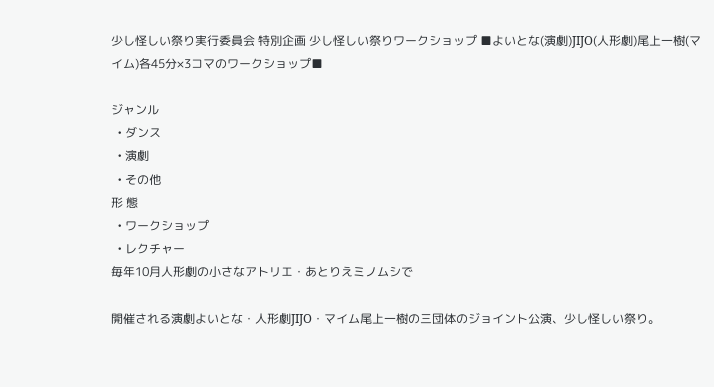少し怪しい祭り実行委員会 特別企画 少し怪しい祭りワークショップ ■よいとな(演劇)JIJO(人形劇)尾上一樹(マイム)各45分×3コマのワークショップ■

ジャンル
  • ダンス
  • 演劇
  • その他
形 態
  • ワークショップ
  • レクチャー
毎年10月人形劇の小さなアトリエ・あとりえミノムシで

開催される演劇よいとな・人形劇JIJO・マイム尾上一樹の三団体のジョイント公演、少し怪しい祭り。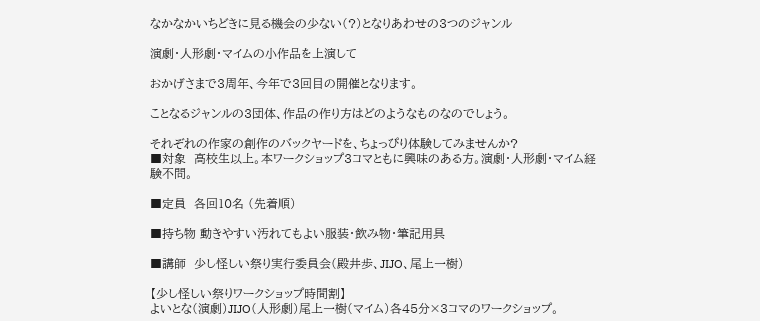なかなかいちどきに見る機会の少ない(?)となりあわせの3つのジャンル

演劇・人形劇・マイムの小作品を上演して

おかげさまで3周年、今年で3回目の開催となります。

ことなるジャンルの3団体、作品の作り方はどのようなものなのでしょう。

それぞれの作家の創作のバックヤードを、ちょっぴり体験してみませんか?
■対象  高校生以上。本ワークショップ3コマともに興味のある方。演劇・人形劇・マイム経験不問。

■定員  各回10名 (先着順)

■持ち物 動きやすい汚れてもよい服装・飲み物・筆記用具

■講師  少し怪しい祭り実行委員会(殿井歩、JIJO、尾上一樹)

【少し怪しい祭りワークショップ時間割】
よいとな(演劇)JIJO(人形劇)尾上一樹(マイム)各45分×3コマのワークショップ。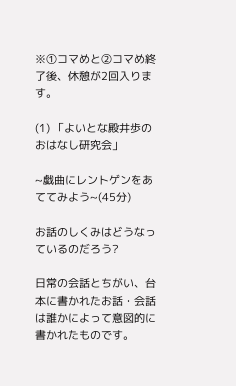※①コマめと②コマめ終了後、休憩が2回入ります。

(1) 「よいとな殿井歩のおはなし研究会」

~戯曲にレントゲンをあててみよう~(45分)

お話のしくみはどうなっているのだろう?

日常の会話とちがい、台本に書かれたお話・会話は誰かによって意図的に書かれたものです。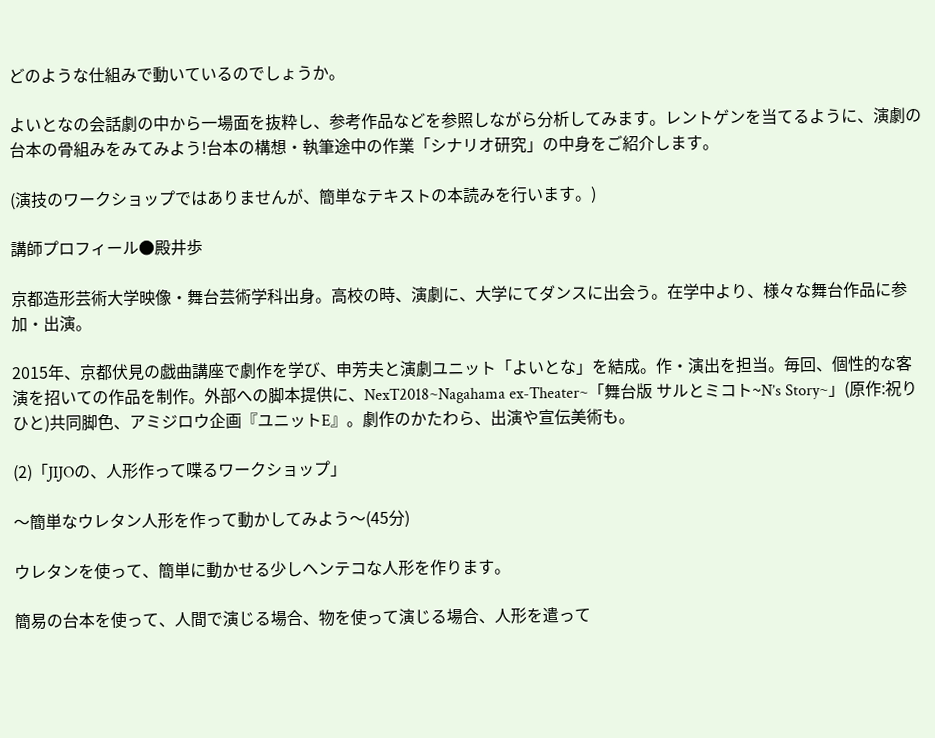どのような仕組みで動いているのでしょうか。

よいとなの会話劇の中から一場面を抜粋し、参考作品などを参照しながら分析してみます。レントゲンを当てるように、演劇の台本の骨組みをみてみよう!台本の構想・執筆途中の作業「シナリオ研究」の中身をご紹介します。

(演技のワークショップではありませんが、簡単なテキストの本読みを行います。)

講師プロフィール●殿井歩

京都造形芸術大学映像・舞台芸術学科出身。高校の時、演劇に、大学にてダンスに出会う。在学中より、様々な舞台作品に参加・出演。

2015年、京都伏見の戯曲講座で劇作を学び、申芳夫と演劇ユニット「よいとな」を結成。作・演出を担当。毎回、個性的な客演を招いての作品を制作。外部への脚本提供に、NexT2018~Nagahama ex-Theater~「舞台版 サルとミコト~N’s Story~」(原作:祝りひと)共同脚色、アミジロウ企画『ユニットE』。劇作のかたわら、出演や宣伝美術も。

(2)「JIJOの、人形作って喋るワークショップ」

〜簡単なウレタン人形を作って動かしてみよう〜(45分)

ウレタンを使って、簡単に動かせる少しヘンテコな人形を作ります。

簡易の台本を使って、人間で演じる場合、物を使って演じる場合、人形を遣って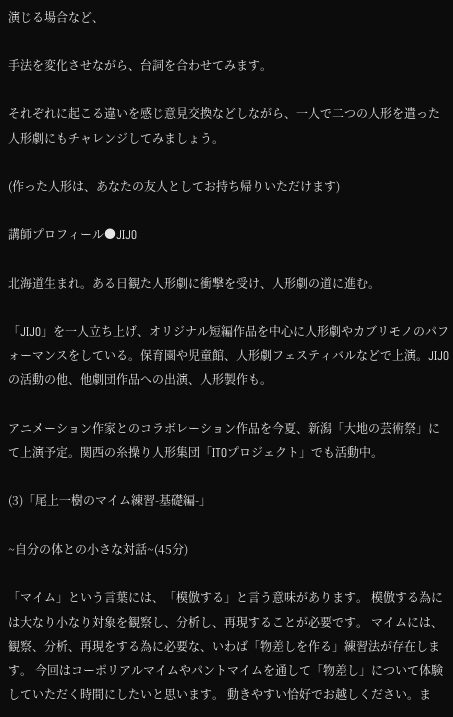演じる場合など、

手法を変化させながら、台詞を合わせてみます。

それぞれに起こる違いを感じ意見交換などしながら、一人で二つの人形を遣った人形劇にもチャレンジしてみましょう。

(作った人形は、あなたの友人としてお持ち帰りいただけます)

講師プロフィール●JIJO

北海道生まれ。ある日観た人形劇に衝撃を受け、人形劇の道に進む。

「JIJO」を一人立ち上げ、オリジナル短編作品を中心に人形劇やカブリモノのパフォーマンスをしている。保育園や児童館、人形劇フェスティバルなどで上演。JIJOの活動の他、他劇団作品への出演、人形製作も。

アニメーション作家とのコラボレーション作品を今夏、新潟「大地の芸術祭」にて上演予定。関西の糸操り人形集団「ITOプロジェクト」でも活動中。

(3)「尾上一樹のマイム練習-基礎編-」

~自分の体との小さな対話~(45分)

「マイム」という言葉には、「模倣する」と言う意味があります。 模倣する為には大なり小なり対象を観察し、分析し、再現することが必要です。 マイムには、観察、分析、再現をする為に必要な、いわば「物差しを作る」練習法が存在します。 今回はコーポリアルマイムやパントマイムを通して「物差し」について体験していただく時間にしたいと思います。 動きやすい恰好でお越しください。ま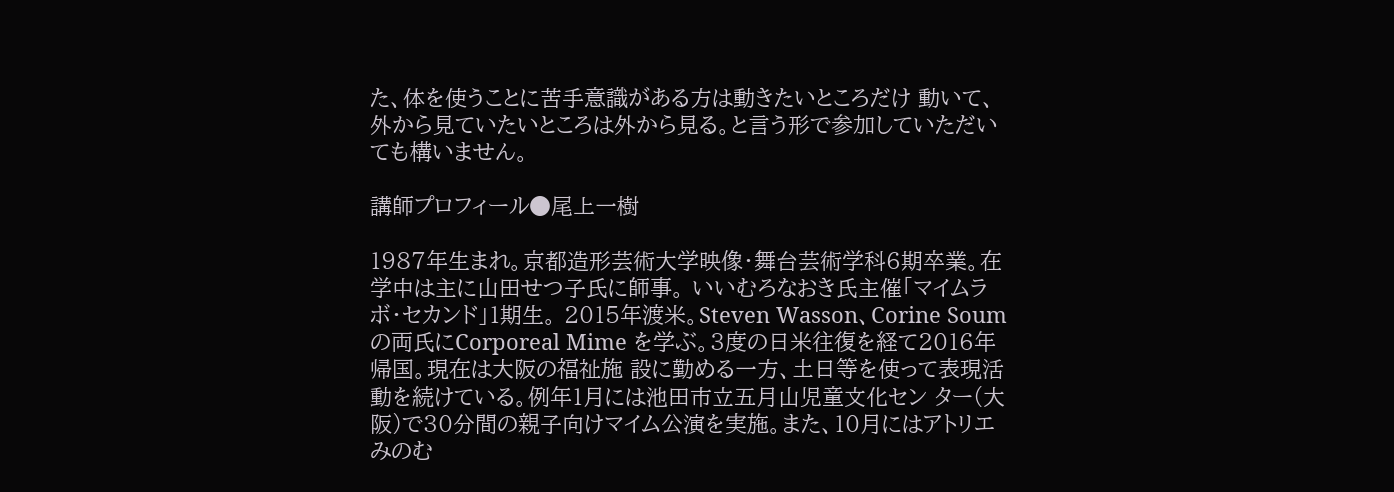た、体を使うことに苦手意識がある方は動きたいところだけ 動いて、外から見ていたいところは外から見る。と言う形で参加していただいても構いません。

講師プロフィール●尾上一樹

1987年生まれ。京都造形芸術大学映像・舞台芸術学科6期卒業。在学中は主に山田せつ子氏に師事。 いいむろなおき氏主催「マイムラボ・セカンド」1期生。 2015年渡米。Steven Wasson、Corine Soumの両氏にCorporeal Mime を学ぶ。3度の日米往復を経て2016年帰国。現在は大阪の福祉施 設に勤める一方、土日等を使って表現活動を続けている。例年1月には池田市立五月山児童文化セン ター(大阪)で30分間の親子向けマイム公演を実施。また、10月にはアトリエみのむ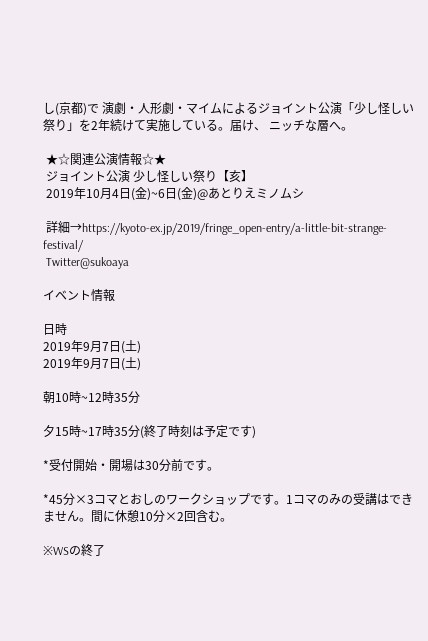し(京都)で 演劇・人形劇・マイムによるジョイント公演「少し怪しい祭り」を2年続けて実施している。届け、 ニッチな層へ。

 ★☆関連公演情報☆★
 ジョイント公演 少し怪しい祭り【亥】
 2019年10月4日(金)~6日(金)@あとりえミノムシ

 詳細→https://kyoto-ex.jp/2019/fringe_open-entry/a-little-bit-strange-festival/
 Twitter@sukoaya

イベント情報

日時
2019年9月7日(土)
2019年9月7日(土)

朝10時~12時35分

夕15時~17時35分(終了時刻は予定です)

*受付開始・開場は30分前です。

*45分×3コマとおしのワークショップです。1コマのみの受講はできません。間に休憩10分×2回含む。

※WSの終了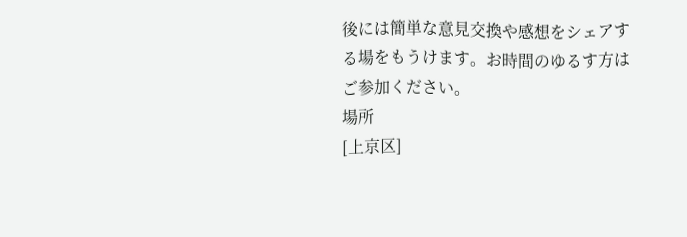後には簡単な意見交換や感想をシェアする場をもうけます。お時間のゆるす方はご参加ください。
場所
[上京区]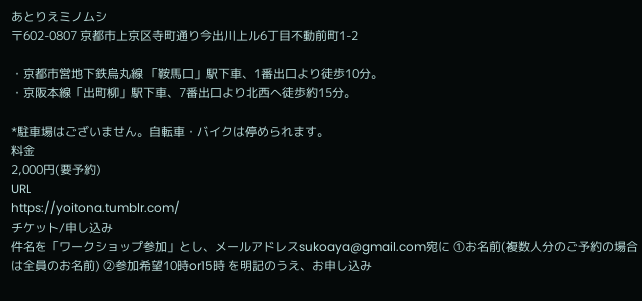あとりえミノムシ
〒602-0807 京都市上京区寺町通り今出川上ル6丁目不動前町1-2

・京都市営地下鉄烏丸線 「鞍馬口」駅下車、1番出口より徒歩10分。
・京阪本線「出町柳」駅下車、7番出口より北西へ徒歩約15分。

*駐車場はございません。自転車・バイクは停められます。
料金
2,000円(要予約)
URL
https://yoitona.tumblr.com/
チケット/申し込み
件名を「ワークショップ参加」とし、メールアドレスsukoaya@gmail.com宛に ①お名前(複数人分のご予約の場合は全員のお名前) ②参加希望10時or15時 を明記のうえ、お申し込み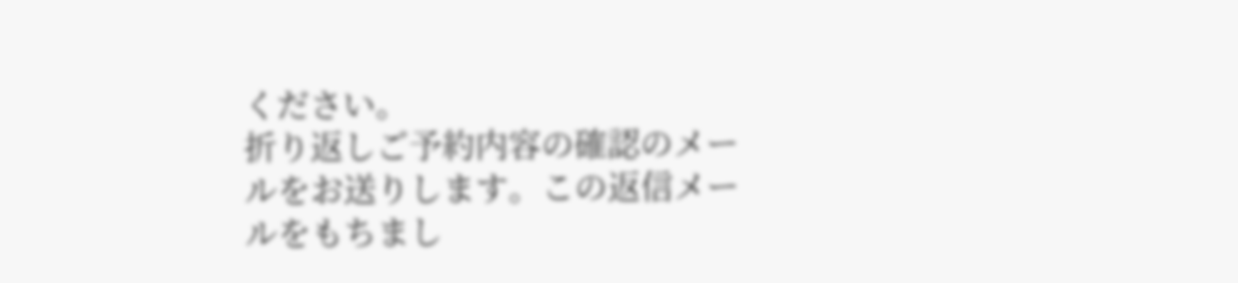ください。
折り返しご予約内容の確認のメールをお送りします。この返信メールをもちまし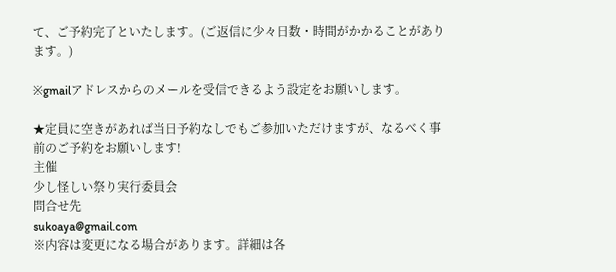て、ご予約完了といたします。(ご返信に少々日数・時間がかかることがあります。)

※gmailアドレスからのメールを受信できるよう設定をお願いします。

★定員に空きがあれば当日予約なしでもご参加いただけますが、なるべく事前のご予約をお願いします!
主催
少し怪しい祭り実行委員会
問合せ先
sukoaya@gmail.com
※内容は変更になる場合があります。詳細は各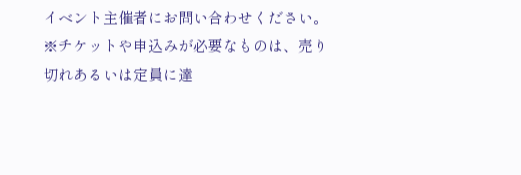イベント主催者にお問い合わせください。
※チケットや申込みが必要なものは、売り切れあるいは定員に達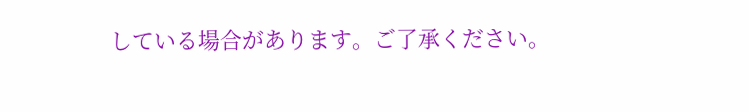している場合があります。ご了承ください。